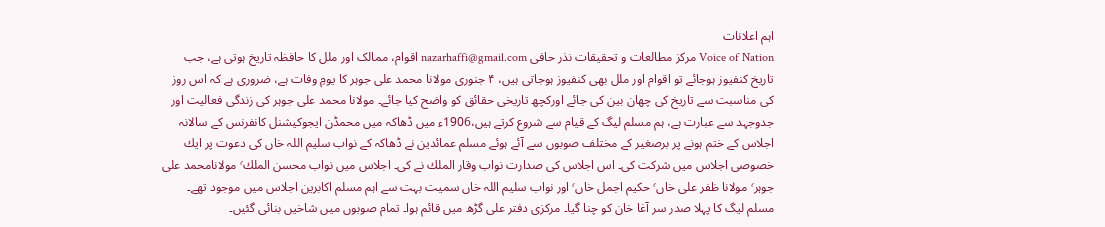اہم اعلانات
Voice of Nation مرکز مطالعات و تحقیقات نذر حافی nazarhaffi@gmail.com اقوام، ممالک اور ملل کا حافظہ تاریخ ہوتی ہے، جب تاریخ کنفیوز ہوجائے تو اقوام اور ملل بھی کنفیوز ہوجاتی ہیں، ۴ جنوری مولانا محمد علی جوہر کا یومِ وفات ہے، ضروری ہے کہ اس روز کی مناسبت سے تاریخ کی چھان بین کی جائے اورکچھ تاریخی حقائق کو واضح کیا جائے۔ مولانا محمد علی جوہر کی زندگی فعالیت اور جدوجہد سے عبارت ہے، ہم مسلم لیگ کے قیام سے شروع کرتے ہیں،1906ء میں ڈھاكہ میں محمڈن ایجوكیشنل كانفرنس كے سالانہ اجلاس كے ختم ہونے پر برصغیر كے مختلف صوبوں سے آئے ہوئے مسلم عمائدین نے ڈھاكہ كے نواب سلیم اللہ خاں كی دعوت پر ایك خصوصی اجلاس میں شركت كی۔ اس اجلاس كی صدارت نواب وقار الملك نے كی۔ اجلاس میں نواب محسن الملك٬ مولانامحمد علی جوہر٬ مولانا ظفر علی خاں٬ حكیم اجمل خاں٬ اور نواب سلیم اللہ خاں سمیت بہت سے اہم مسلم اكابرین اجلاس میں موجود تھے۔ مسلم لیگ كا پہلا صدر سر آغا خان كو چنا گیا۔ مركزی دفتر علی گڑھ میں قائم ہوا۔ تمام صوبوں میں شاخیں بنائی گئیں۔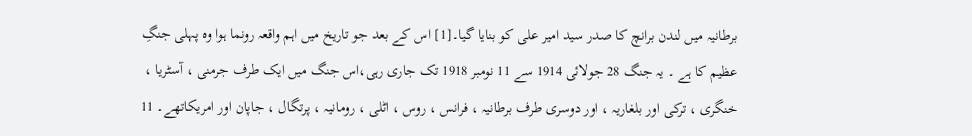برطانیہ میں لندن برانچ كا صدر سید امیر علی كو بنایا گیا۔[1] اس کے بعد جو تاریخ میں اہم واقعہ رونما ہوا وہ پہلی جنگِ عظیم کا ہے ۔ یہ جنگ 28 جولائی 1914 سے 11 نومبر 1918 تک جاری رہی،اس جنگ میں ایک طرف جرمنی ، آسٹریا ، خنگری ، ترکی اور بلغاریہ ، اور دوسری طرف برطانیہ ، فرانس ، روس ، اٹلی ، رومانیہ ، پرتگال ، جاپان اور امریکاتھے۔ 11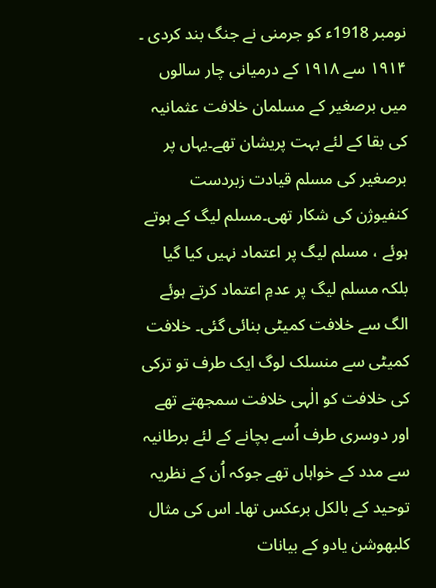نومبر 1918ء کو جرمنی نے جنگ بند کردی ۔ ۱۹۱۴ سے ۱۹۱۸ کے درمیانی چار سالوں میں برصغیر کے مسلمان خلافت عثمانیہ کی بقا کے لئے بہت پریشان تھے۔یہاں پر برصغیر کی مسلم قیادت زبردست کنفیوژن کی شکار تھی۔مسلم لیگ کے ہوتے ہوئے ، مسلم لیگ پر اعتماد نہیں کیا گیا بلکہ مسلم لیگ پر عدمِ اعتماد کرتے ہوئے الگ سے خلافت کمیٹی بنائی گئی۔ خلافت کمیٹی سے منسلک لوگ ایک طرف تو ترکی کی خلافت کو الٰہی خلافت سمجھتے تھے اور دوسری طرف اُسے بچانے کے لئے برطانیہ سے مدد کے خواہاں تھے جوکہ اُن کے نظریہ توحید کے بالکل برعکس تھا۔ اس کی مثال کلبھوشن یادو کے بیانات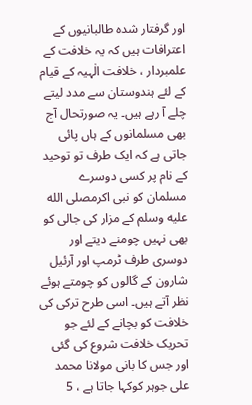اور گرفتار شدہ طالبانیوں کے اعترافات ہیں کہ یہ خلافت کے علمبردار ، خلافت الٰہیہ کے قیام کے لئے ہندوستان سے مدد لیتے چلے آ رہے ہیں۔ یہ صورتحال آج بھی مسلمانوں کے ہاں پائی جاتی ہے کہ ایک طرف تو توحید کے نام پر کسی دوسرے مسلمان کو نبی اکرمصلى الله عليه وسلم کے مزار کی جالی کو بھی نہیں چومنے دیتے اور دوسری طرف ٹرمپ اور آرئیل شارون کے گالوں کو چومتے ہوئے نظر آتے ہیں۔ اسی طرح ترکی کی خلافت کو بچانے کے لئے جو تحریک خلافت شروع کی گئی اور جس کا بانی مولانا محمد علی جوہر کوکہا جاتا ہے ، 5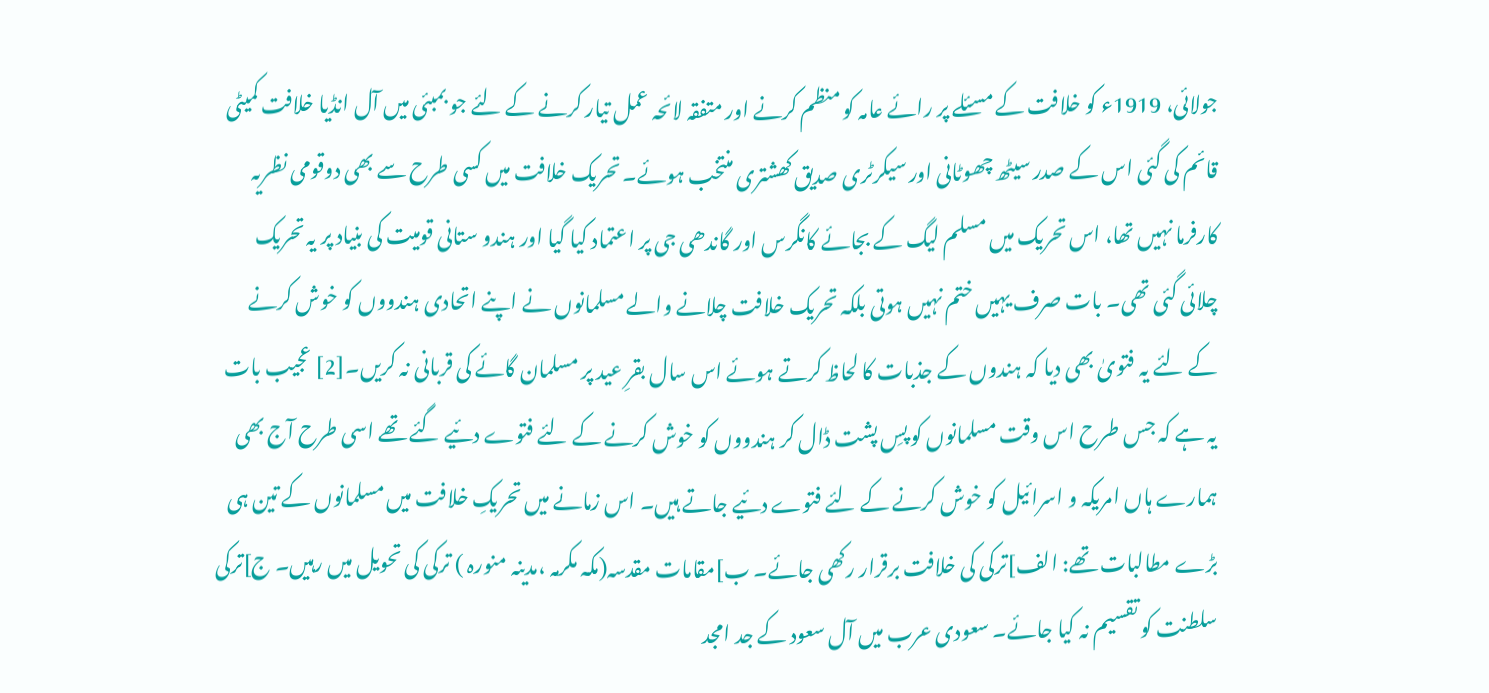جولائی، 1919ء کو خلافت کے مسئلے پر رائے عامہ کو منظم کرنے اور متفقہ لائحہ عمل تیار کرنے کے لئے جو بمبئی میں آل انڈیا خلافت کمیٹی قائم کی گئی اس کے صدر سیٹھ چھوٹانی اور سیکرٹری صدیق کھشتری منتخب ہوئے۔ تحریک خلافت میں کسی طرح سے بھی دوقومی نظریہ کارفرما نہیں تھا، اس تحریک میں مسلم لیگ کے بجائے کانگرس اور گاندھی جی پر اعتماد کیا گیا اور ہندو ستانی قومیت کی بنیاد پر یہ تحریک چلائی گئی تھی۔ بات صرف یہیں ختم نہیں ہوتی بلکہ تحریک خلافت چلانے والے مسلمانوں نے اپنے اتحادی ہندووں کو خوش کرنے کے لئے یہ فتویٰ بھی دیا کہ ہندوں کے جذبات کا لحاظ کرتے ہوئے اس سال بقرِ عید پر مسلمان گائے کی قربانی نہ کریں۔[2] عجیب بات یہ ہے کہ جس طرح اس وقت مسلمانوں کو پسِ پشت ڈال کر ہندووں کو خوش کرنے کے لئے فتوے دئیے گئے تھے اسی طرح آج بھی ہمارے ہاں امریکہ و اسرائیل کو خوش کرنے کے لئے فتوے دئیے جاتے ہیں۔ اس زمانے میں تحریکِ خلافت میں مسلمانوں کے تین ہی بڑے مطالبات تھے: الف]ترکی کی خلافت برقرار رکھی جائے۔ ب]مقامات مقدسہ(مکہ مکرمہ ،مدینہ منورہ ) ترکی کی تحویل میں رہیں۔ ج]ترکی سلطنت کو تقسیم نہ کیا جائے۔ سعودی عرب میں آل سعود کے جد امجد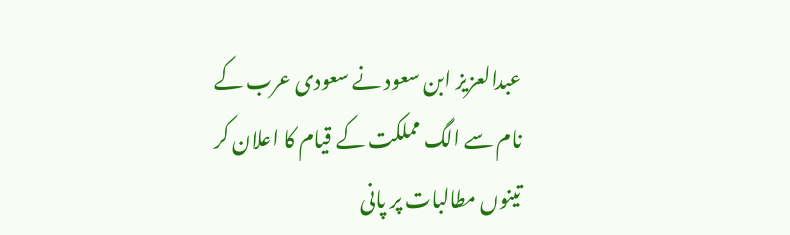عبدالعزیز ابن سعود نے سعودی عرب کے نام سے الگ مملکت کے قیام کا اعلان کر تینوں مطالبات پر پانی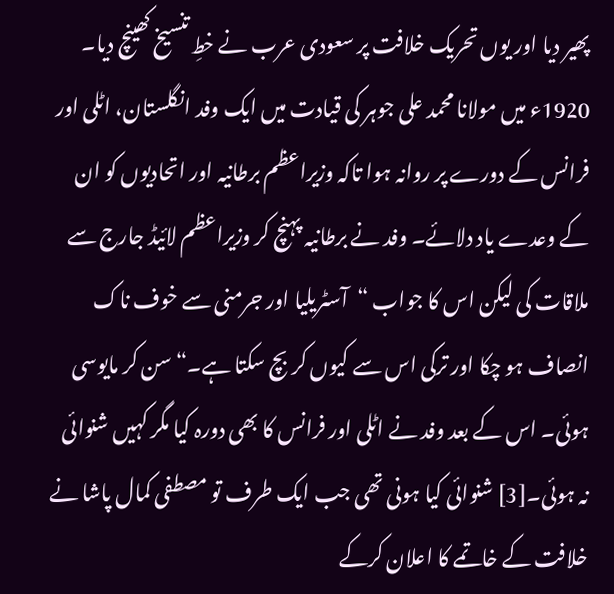پھیر دیا اور یوں تحریک خلافت پر سعودی عرب نے خطِ تنسیخ کھینچ دیا۔ 1920ء میں مولانا محمد علی جوہر کی قیادت میں ایک وفد انگلستان، اٹلی اور فرانس کے دورے پر روانہ ہوا تاکہ وزیراعظم برطانیہ اور اتحادیوں کو ان کے وعدے یاد دلائے۔ وفد نے برطانیہ پہنچ کر وزیراعظم لائیڈ جارج سے ملاقات کی لیکن اس کا جواب “آسٹریلیا اور جرمنی سے خوف ناک انصاف ہو چکا اور ترکی اس سے کیوں کر بچ سکتا ہے۔“ سن کر مایوسی ہوئی۔ اس کے بعد وفد نے اٹلی اور فرانس کا بھی دورہ کیا مگر کہیں شنوائی نہ ہوئی۔[3] شنوائی کیا ہونی تھی جب ایک طرف تو مصطفی کمال پاشا نے خلافت کے خاتمے کا اعلان کرکے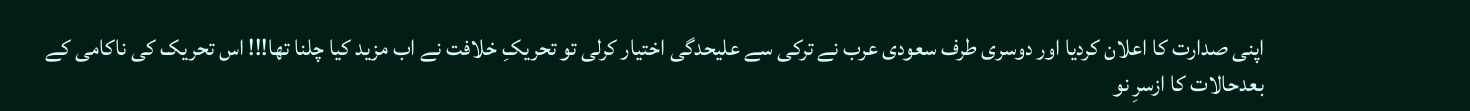اپنی صدارت کا اعلان کردیا اور دوسری طرف سعودی عرب نے ترکی سے علیحدگی اختیار کرلی تو تحریکِ خلافت نے اب مزید کیا چلنا تھا!!! اس تحریک کی ناکامی کے بعدحالات کا ازسرِ نو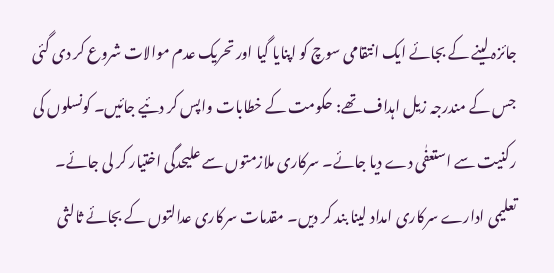جائزہ لینے کے بجائے ایک انتقامی سوچ کو اپنایا گیا اور تحریک عدم موالات شروع کر دی گئی جس کے مندرجہ زیل اہداف تھے: حکومت کے خطابات واپس کر دئیے جائیں۔ کونسلوں کی رکنیت سے استعفٰی دے دیا جائے۔ سرکاری ملازمتوں سے علیحدگی اختیار کر لی جائے۔ تعلیمی ادارے سرکاری امداد لینا بند کر دیں۔ مقدمات سرکاری عدالتوں کے بجائے ثالثی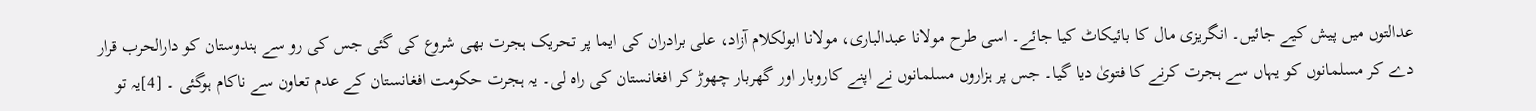عدالتوں میں پیش کیے جائیں۔ انگریزی مال کا بائیکاٹ کیا جائے۔ اسی طرح مولانا عبدالباری، مولانا ابولکلام آزاد، علی برادران کی ایما پر تحریک ہجرت بھی شروع کی گئی جس کی رو سے ہندوستان کو دارالحرب قرار دے کر مسلمانوں کو یہاں سے ہجرت کرنے کا فتویٰ دیا گیا۔ جس پر ہزاروں مسلمانوں نے اپنے کاروبار اور گھربار چھوڑ کر افغانستان کی راہ لی۔ یہ ہجرت حکومت افغانستان کے عدم تعاون سے ناکام ہوگئی ۔ [4]یہ تو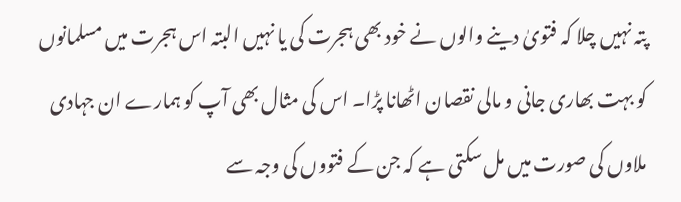پتہ نہیں چلا کہ فتویٰ دینے والوں نے خود بھی ہجرت کی یا نہیں البتہ اس ہجرت میں مسلمانوں کو بہت بھاری جانی و مالی نقصان اٹھانا پڑا۔ اس کی مثال بھی آپ کو ہمارے ان جہادی ملاوں کی صورت میں مل سکتی ہے کہ جن کے فتووں کی وجہ سے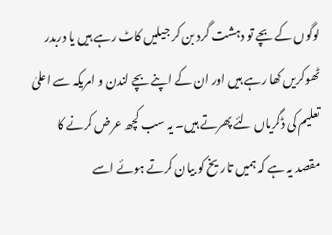لوگوں کے بچے تو دہشت گرد بن کر جیلیں کاٹ رہے ہیں یا دربدر ٹھوکریں کھا رہے ہیں اور ان کے اپنے بچے لندن و امریکہ سے اعلیٰ تعلیم کی ڈگریاں لئے پھرتے ہیں۔ یہ سب کچھ عرض کرنے کا مقصد یہ ہے کہ ہمیں تاریخ کو بیان کرتے ہوئے اسے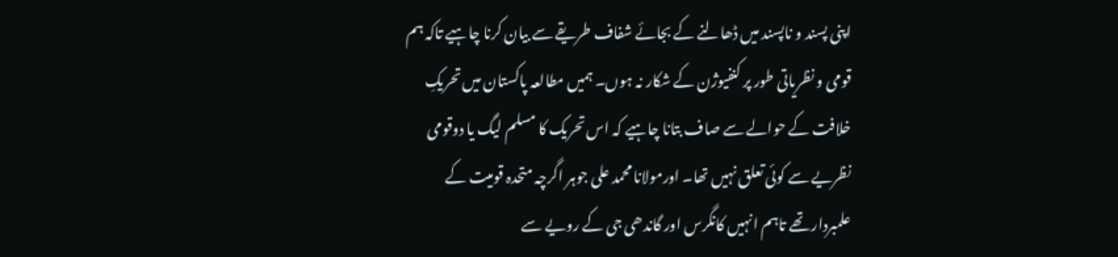اپنی پسند و ناپسند میں ڈھالنے کے بجائے شفاف طریقے سے بیان کرنا چاہیے تاکہ ہم قومی و نظریاتی طور پر کنفیوژن کے شکار نہ ہوں۔ ہمیں مطالعہ پاکستان میں تحریکِ خلافت کے حوالے سے صاف بتانا چاہیے کہ اس تحریک کا مسلم لیگ یا دوقومی نظریے سے کوئی تعلق نہیں تھا۔ اورمولانا محمد علی جوہر اگرچہ متحدہ قومیت کے علمبردار تھے تاہم انہیں کانگرس اور گاندھی جی کے رویے سے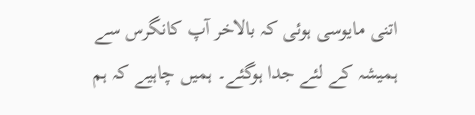اتنی مایوسی ہوئی کہ بالاخر آپ کانگرس سے ہمیشہ کے لئے جدا ہوگئے۔ ہمیں چاہیے کہ ہم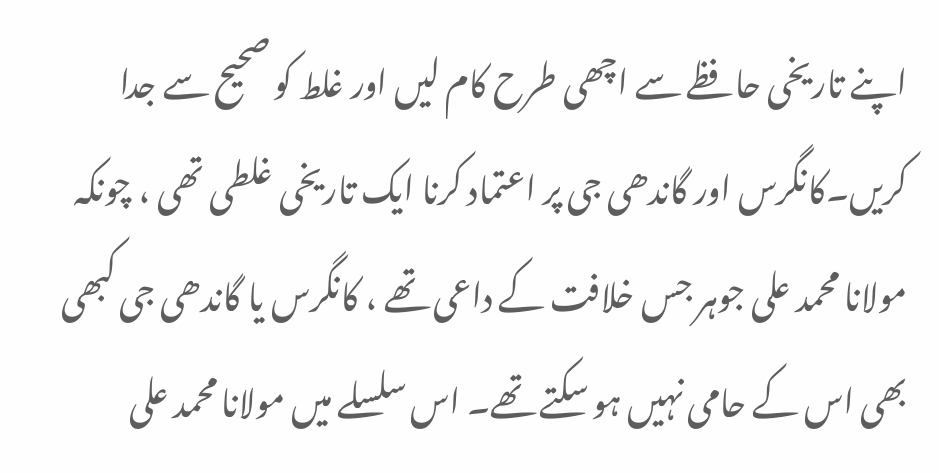اپنے تاریخی حافظے سے اچھی طرح کام لیں اور غلط کو صحیح سے جدا کریں۔کانگرس اور گاندھی جی پر اعتماد کرنا ایک تاریخی غلطی تھی ، چونکہ مولانا محمد علی جوہر جس خلافت کے داعی تھے ، کانگرس یا گاندھی جی کبھی بھی اس کے حامی نہیں ہو سکتے تھے۔ اس سلسلے میں مولانا محمد علی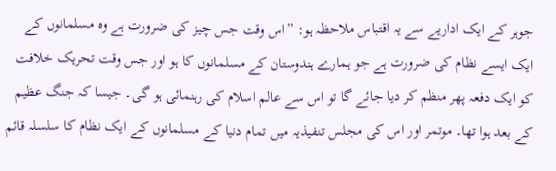جوہر کے ایک اداریے سے یہ اقتباس ملاحظہ ہو: ”اس وقت جس چیز کی ضرورت ہے وہ مسلمانوں کے ایک ایسے نظام کی ضرورت ہے جو ہمارے ہندوستان کے مسلمانوں کا ہو اور جس وقت تحریک خلافت کو ایک دفعہ پھر منظم کر دیا جائے گا تو اس سے عالم اسلام کی رہنمائی ہو گی۔ جیسا کہ جنگ عظیم کے بعد ہوا تھا۔ موتمر اور اس کی مجلس تنفیذیہ میں تمام دنیا کے مسلمانوں کے ایک نظام کا سلسلہ قائم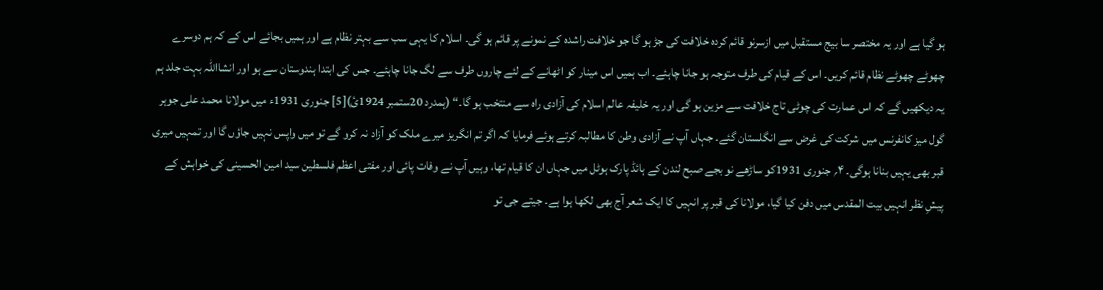ہو گیا ہے اور یہ مختصر سا بیج مستقبل میں ازسرنو قائم کردہ خلافت کی جڑ ہو گا جو خلافت راشدہ کے نمونے پر قائم ہو گی۔ اسلام کا یہی سب سے بہتر نظام ہے اور ہمیں بجائے اس کے کہ ہم دوسرے چھوٹے چھوٹے نظام قائم کریں۔ اس کے قیام کی طرف متوجہ ہو جانا چاہئے۔ اب ہمیں اس مینار کو اٹھانے کے لئے چاروں طرف سے لگ جانا چاہئے۔ جس کی ابتدا ہندوستان سے ہو اور انشااللہ بہت جلد ہم یہ دیکھیں گے کہ اس عمارت کی چوٹی تاج خلافت سے مزین ہو گی اور یہ خلیفہ عالم اسلام کی آزادی راہ سے منتخب ہو گا۔“ (ہمدرد 20ستمبر 1924ئ)[5] جنوری 1931ء میں مولانا محمد علی جوہر گول میز کانفرنس میں شرکت کی غرض سے انگلستان گئے۔ جہاں آپ نے آزادی وطن کا مطالبہ کرتے ہوئے فرمایا کہ اگر تم انگریز میرے ملک کو آزاد نہ کرو گے تو میں واپس نہیں جاؤں گا اور تمہیں میری قبر بھی یہیں بنانا ہوگی۔ ۴؍ جنوری 1931کو ساڑھے نو بجے صبح لندن کے ہائڈ پارک ہوٹل میں جہاں ان کا قیام تھا، وہیں آپ نے وفات پائی اور مفتی اعظم فلسطین سید امین الحسینی کی خواہش کے پیشِ نظر انہیں بیت المقدس میں دفن کیا گیا، مولانا کی قبر پر انہیں کا ایک شعر آج بھی لکھا ہوا ہے۔ جیتے جی تو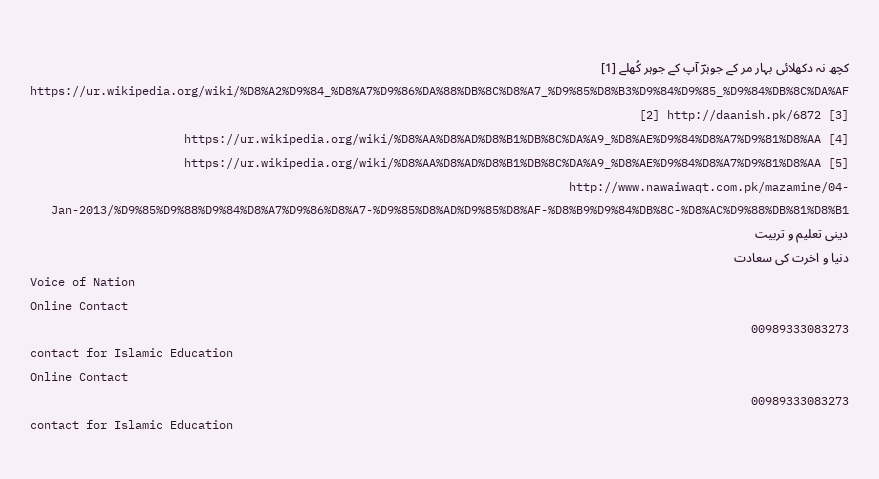کچھ نہ دکھلائی بہار مر کے جوہرؔ آپ کے جوہر کُھلے [1] https://ur.wikipedia.org/wiki/%D8%A2%D9%84_%D8%A7%D9%86%DA%88%DB%8C%D8%A7_%D9%85%D8%B3%D9%84%D9%85_%D9%84%DB%8C%DA%AF [2] http://daanish.pk/6872 [3] https://ur.wikipedia.org/wiki/%D8%AA%D8%AD%D8%B1%DB%8C%DA%A9_%D8%AE%D9%84%D8%A7%D9%81%D8%AA [4] https://ur.wikipedia.org/wiki/%D8%AA%D8%AD%D8%B1%DB%8C%DA%A9_%D8%AE%D9%84%D8%A7%D9%81%D8%AA [5] http://www.nawaiwaqt.com.pk/mazamine/04-Jan-2013/%D9%85%D9%88%D9%84%D8%A7%D9%86%D8%A7-%D9%85%D8%AD%D9%85%D8%AF-%D8%B9%D9%84%DB%8C-%D8%AC%D9%88%DB%81%D8%B1
دینی تعلیم و تربیت
دنیا و اخرت کی سعادت
Voice of Nation
Online Contact
00989333083273
contact for Islamic Education
Online Contact
00989333083273
contact for Islamic Education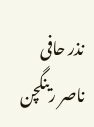نذر حافی
ناصر رینگچن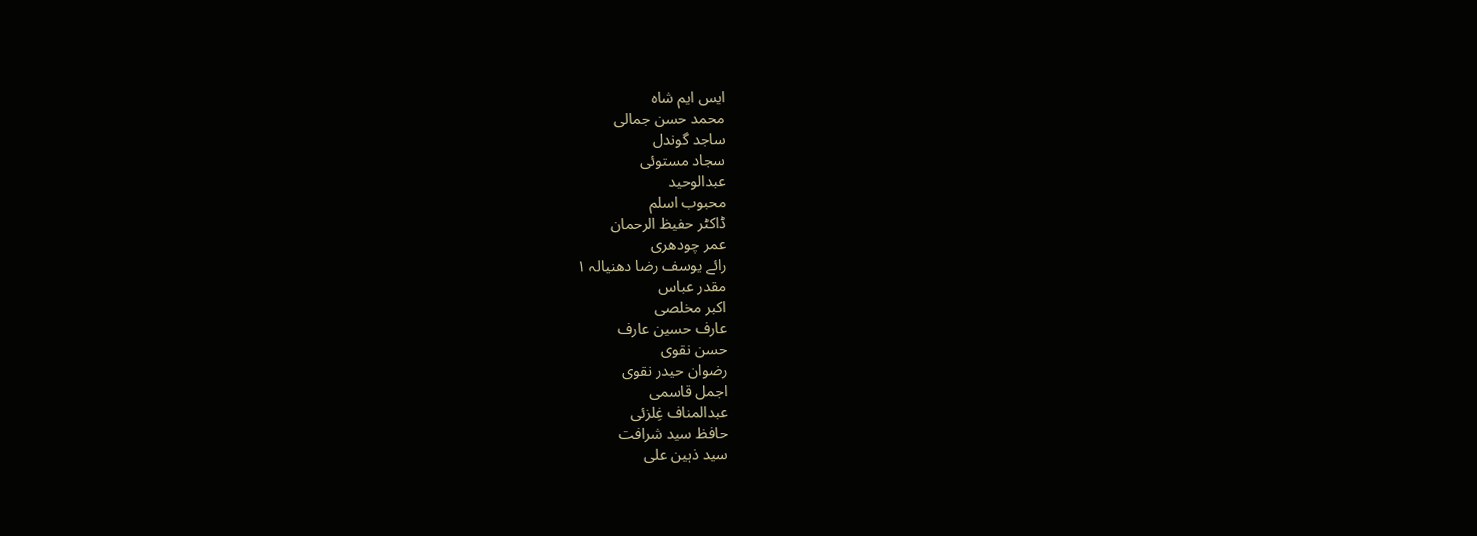ایس ایم شاہ
محمد حسن جمالی
ساجد گوندل
سجاد مستوئی
عبدالوحید
محبوب اسلم
ڈاکٹر حفیظ الرحمان
عمر چودھری
رائے یوسف رضا دھنیالہ ۱
مقدر عباس
اکبر مخلصی
عارف حسین عارف
حسن نقوی
رضوان حیدر نقوی
اجمل قاسمی
عبدالمناف غِلزئی
حافظ سید شرافت
سید ذہین علی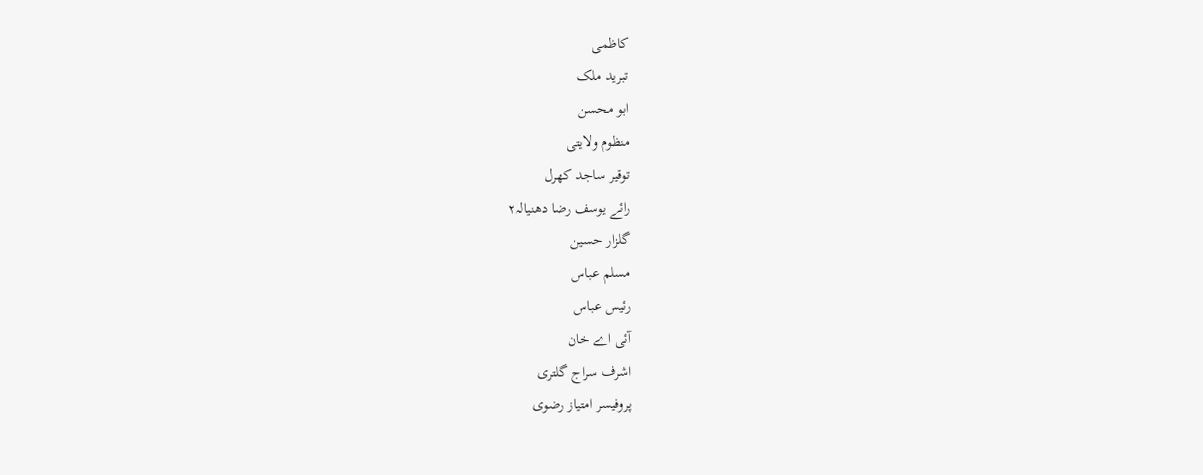کاظمی
تبرید ملک
ابو محسن
منظوم ولایتی
توقیر ساجد کھرل
رائے یوسف رضا دھنیالہ۲
گلزار حسین
مسلم عباس
رئیس عباس
آئی اے خان
اشرف سراج گلتری
پروفیسر امتیاز رضوی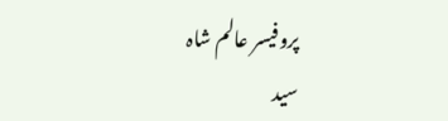پروفیسر عالم شاہ
سید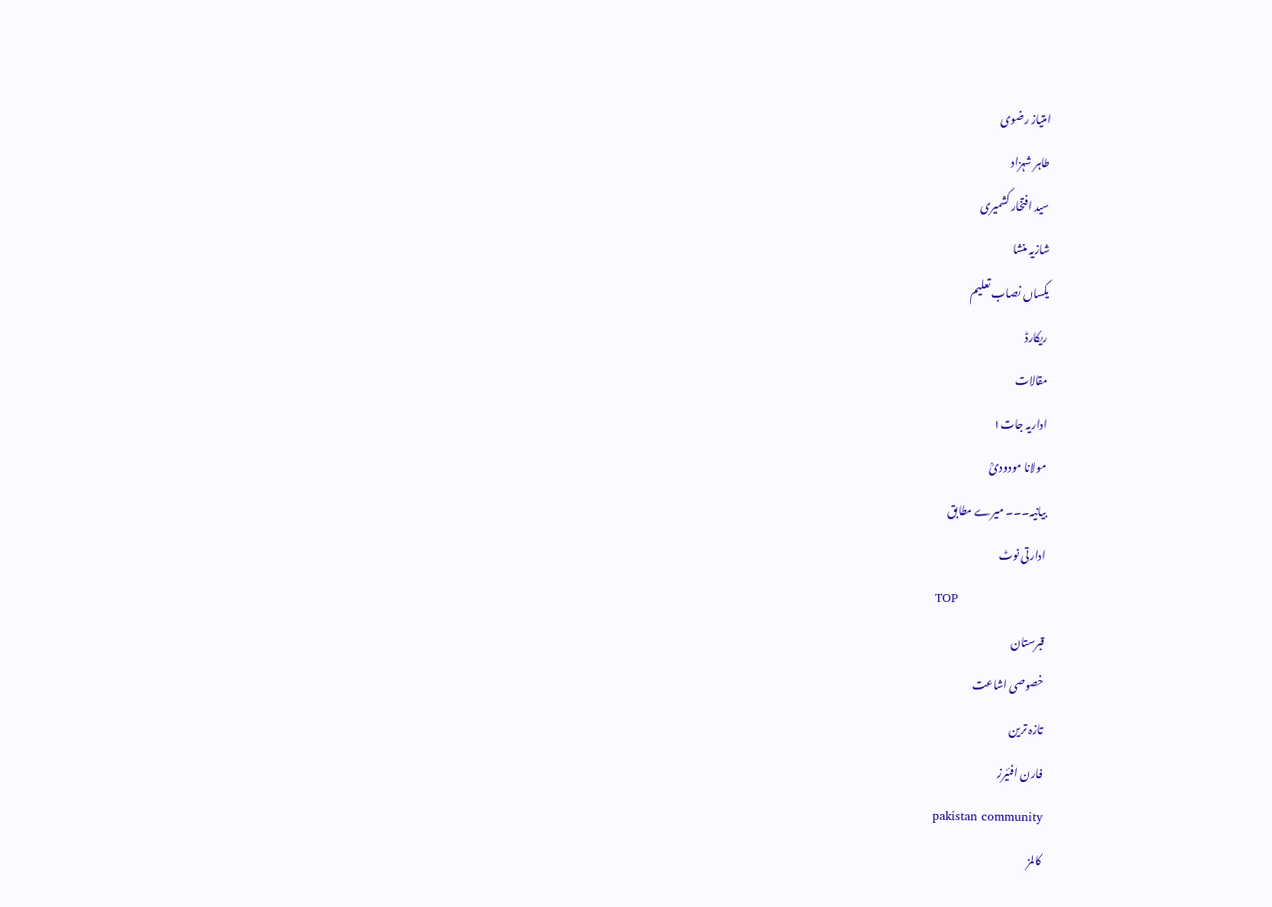امتیاز رضوی
طاہر شہزاد
سید افتخار کشمیری
شازیہ منشا
یکساں نصاب تعلیم
ریکارڈ
مقالات
اداریہ جات۱
مولانا مودودیؒ
بیانیہ۔۔۔ میرے مطابق
ادارتی نوٹ
TOP
قبرستان
خصوصی اشاعت
تازہ ترین
فارن افئیرز
pakistan community
کالمز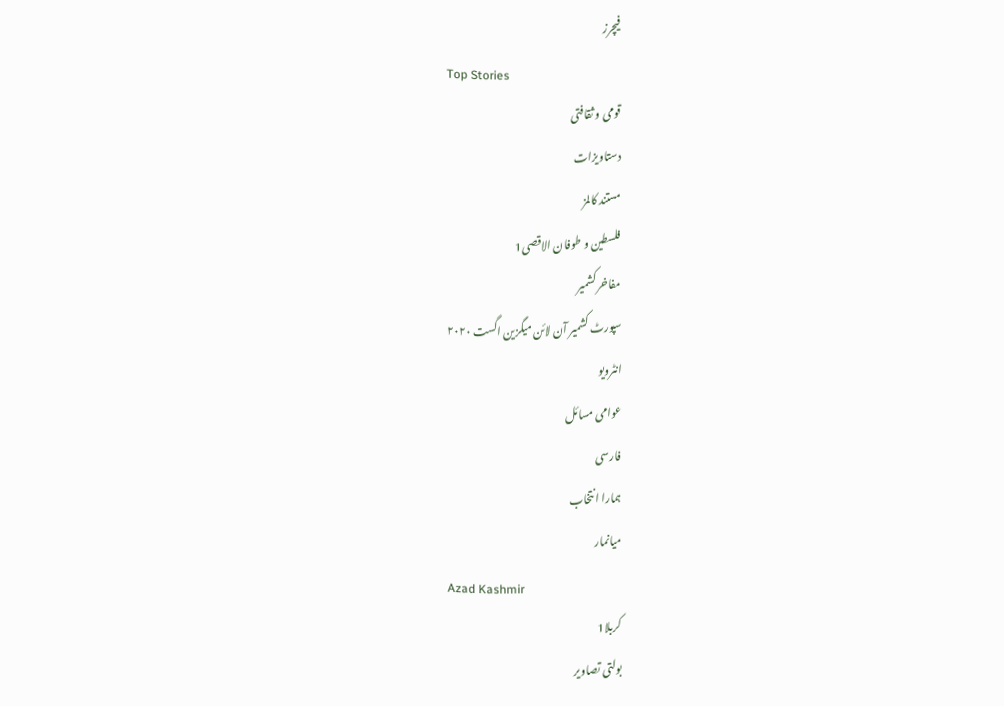فیچرز
Top Stories
قومی و ثقافتی
دستاویزات
مستند کالمز
فلسطین و طوفان الاقصی1
مفاخر کشمیر
سپورٹ کشمیر آن لائن میگزین اگست ۲۰۲۰
انٹرویو
عوامی مسائل
فارسی
ہمارا انتخاب
میانمار
Azad Kashmir
کربلا1
بولتی تصاویر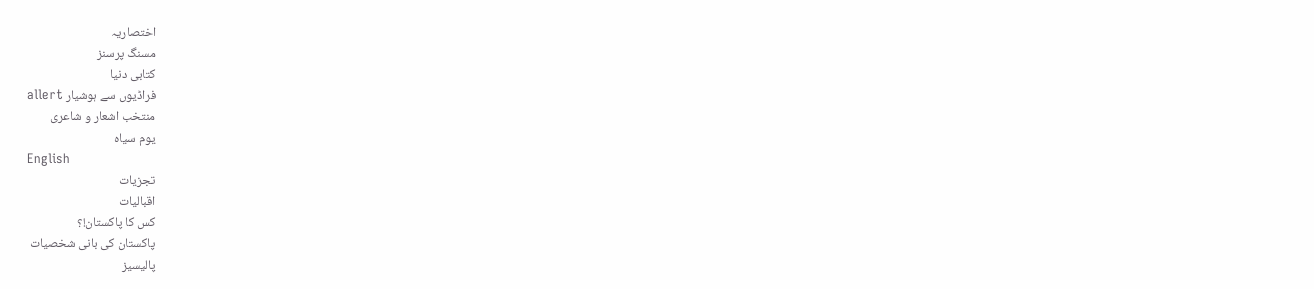اختصاریہ
مسنگ پرسنز
کتابی دنیا
فراڈیوں سے ہوشیار allert
منتخب اشعار و شاعری
یوم سیاہ
English
تجزیات
اقبالیات
کس کا پاکستان!؟
پاکستان کی بانی شخصیات
پالیسیز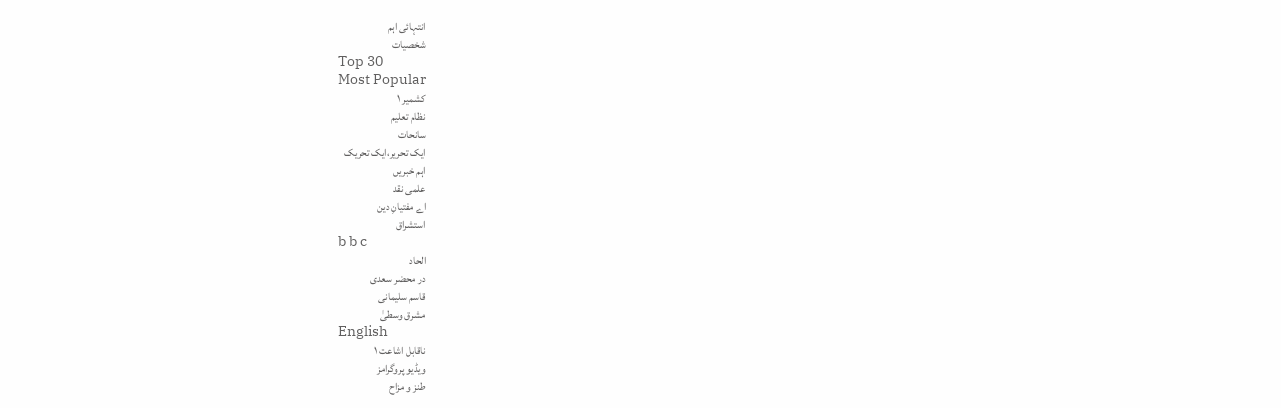انتہائی اہم
شخصیات
Top 30
Most Popular
کشمیر ۱
نظام تعلیم
سانحات
ایک تحریر،ایک تحریک
اہم خبریں
علمی نقد
اے مفتیانِ دین
استشراق
b b c
الحاد
در محضر سعدی
قاسم سلیمانی
مشرق وسطیٰ
English
ناقابل اشاعت ۱
ویڈیو پروگرامز
طنز و مزاح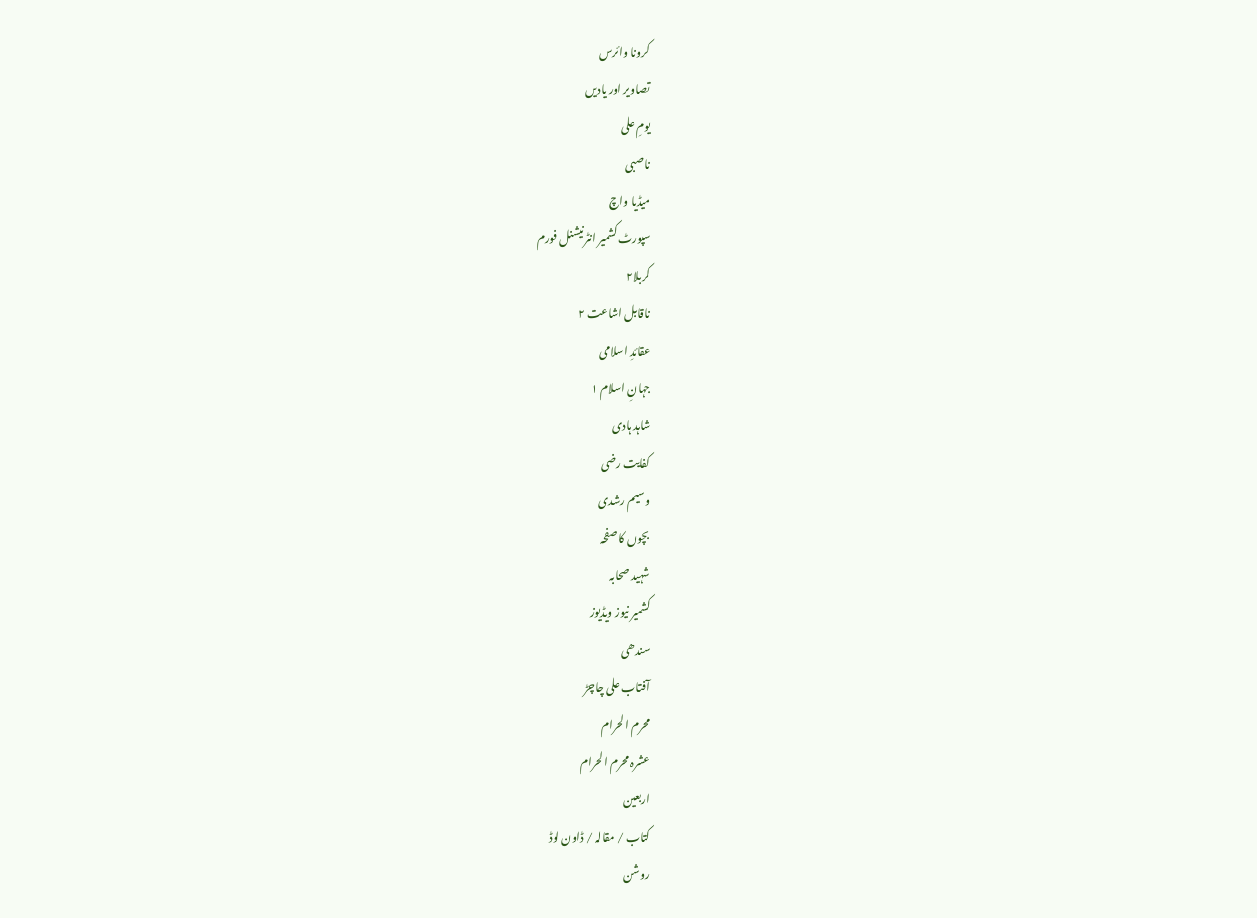کرونا وائرس
تصاویر اور یادیں
یومِ علی
ناصبی
میڈیا واچ
سپورٹ کشمیر انٹرنیشنل فورم
کربلا۲
ناقابل اشاعت ۲
عقائدِ اسلامی
جہانِ اسلام ۱
شاہد ہادی
کفایت رضی
وسیم رشدی
بچوں کا صفحہ
شہید صحابہ
کشمیر نیوز ویڈیوز
سندھی
آفتاب علی چاچڑ
محرم الحرام
عشرہ محرم الحرام
اربعین
کتاب / مقالہ / ڈاون لوڈ
روشن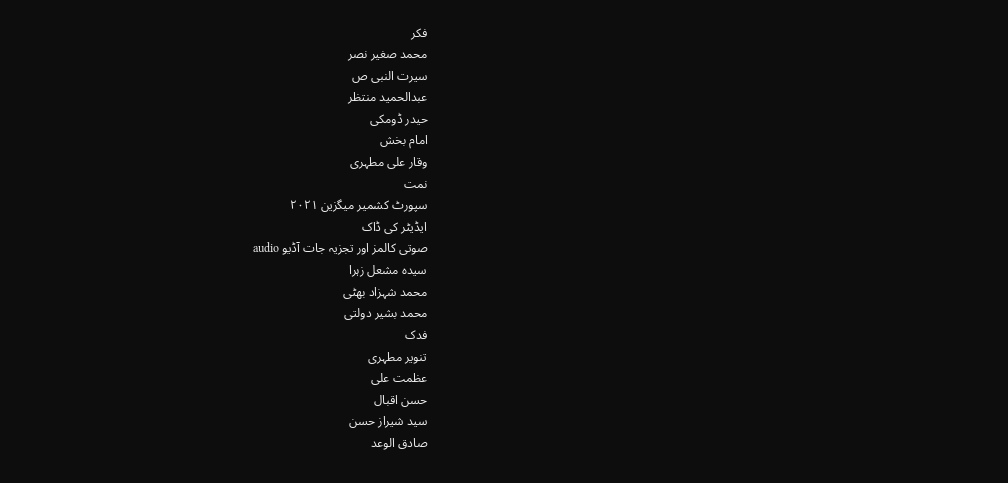فکر
محمد صغیر نصر
سیرت النبی ص
عبدالحمید منتظر
حیدر ڈومکی
امام بخش
وقار علی مطہری
نمت
سپورٹ کشمیر میگزین ۲۰۲۱
ایڈیٹر کی ڈاک
صوتی کالمز اور تجزیہ جات آڈیو audio
سیدہ مشعل زہرا
محمد شہزاد بھٹی
محمد بشیر دولتی
فدک
تنویر مطہری
عظمت علی
حسن اقبال
سید شیراز حسن
صادق الوعد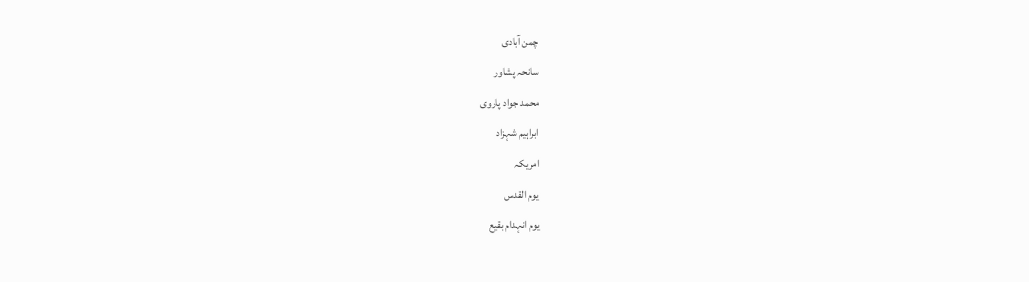چمن آبادی
سانحہ پشاور
محمد جواد پاروی
ابراہیم شہزاد
امریکہ
یوم القدس
یوم انہدام بقیع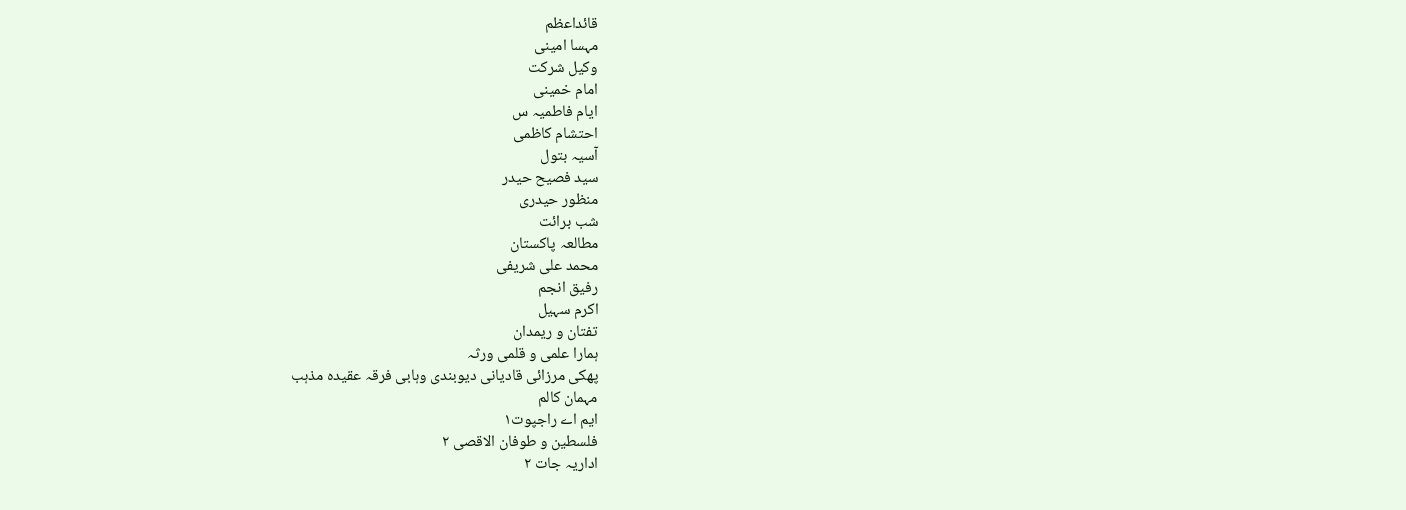قائداعظم
مہسا امینی
وکیل شرکت
امام خمینی
ایام فاطمیہ س
احتشام کاظمی
آسیہ بتول
سید فصیح حیدر
منظور حیدری
شب برائت
مطالعہ پاکستان
محمد علی شریفی
رفیق انجم
اکرم سہیل
تفتان و ریمدان
ہمارا علمی و قلمی ورثہ
پھکی مرزائی قادیانی دیوبندی وہابی فرقہ عقیدہ مذہب
مہمان کالم
ایم اے راجپوت۱
فلسطین و طوفان الاقصی ۲
اداریہ جات ۲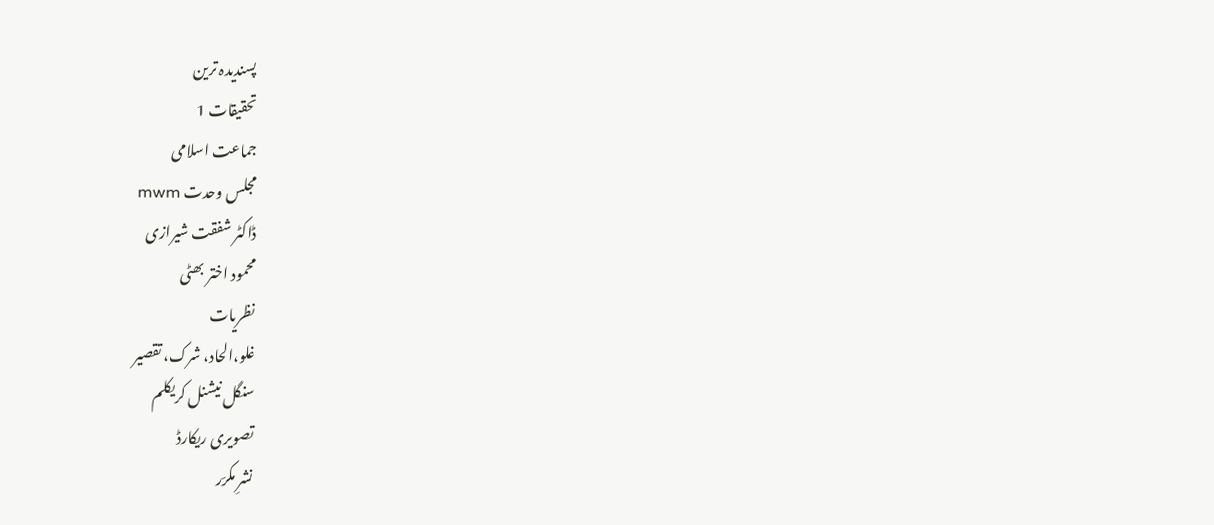پسندیدہ ترین
تحقیقات 1
جماعت اسلامی
مجلس وحدت mwm
ڈاکٹر شفقت شیرازی
محمود اختر بھٹی
نظریات
غلو،الحاد، شرک، تقصیر
سنگل نیشنل کریکلم
تصویری ریکارڈ
نشرِ مکرّر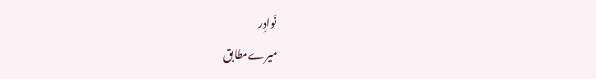نَوادِر
میرےمطابق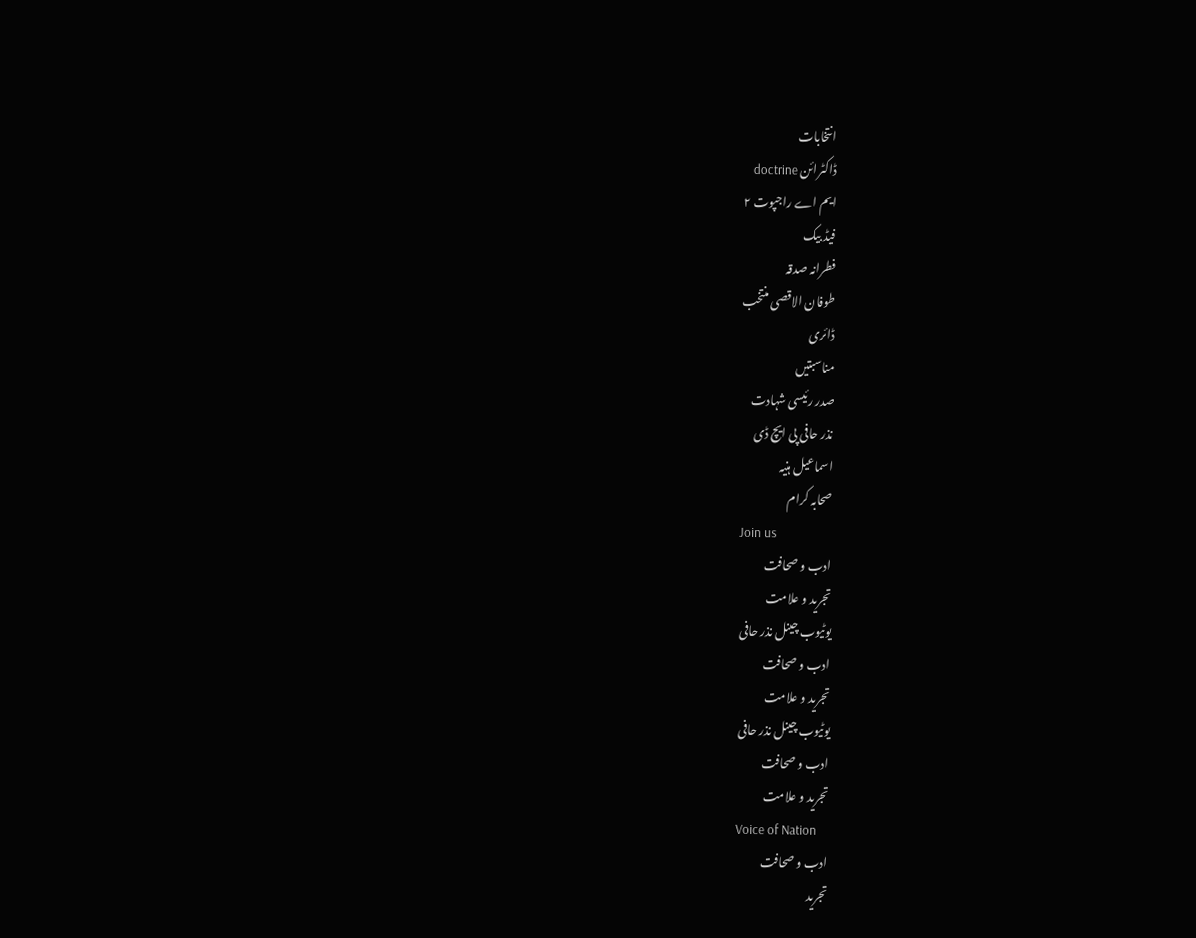انتخابات
ڈاکٹرائن doctrine
ایم اے راجپوت ۲
فیڈ بیک
فطرانہ صدقہ
طوفان الاقصی منتخب
ڈائری
مناسبتیں
صدر رئیسی شہادت
نذر حافی پی ایچ ڈی
اسماعیل ہنیہ
صحابہ کرام
Join us
ادب و صحافت
تجرید و علامت
یوٹیوب چینل نذر حافی
ادب و صحافت
تجرید و علامت
یوٹیوب چینل نذر حافی
ادب و صحافت
تجرید و علامت
Voice of Nation
ادب و صحافت
تجرید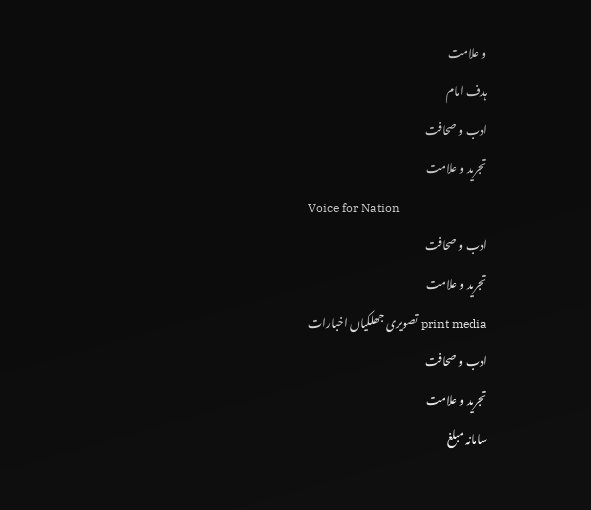و علامت
ہدف امام
ادب و صحافت
تجرید و علامت
Voice for Nation
ادب و صحافت
تجرید و علامت
print media تصویری جھلکیاں اخبارات
ادب و صحافت
تجرید و علامت
سامانہ مبلغ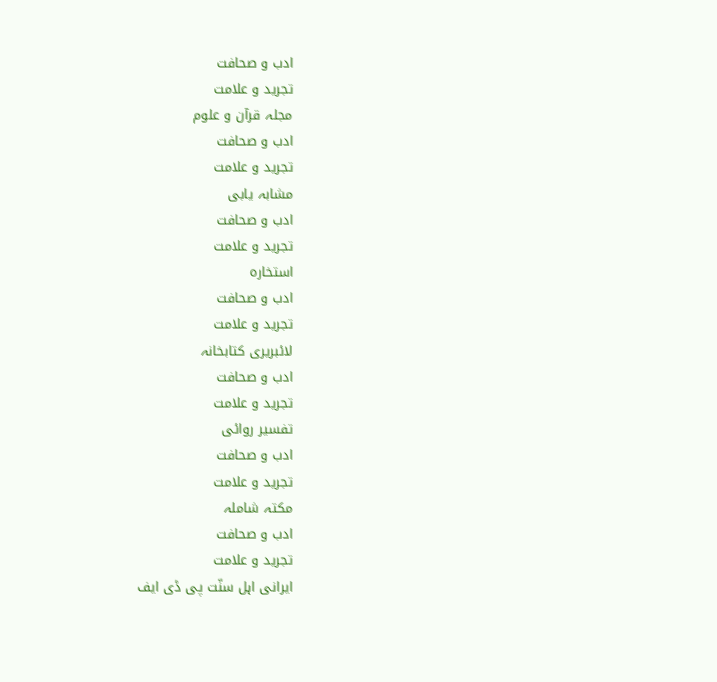ادب و صحافت
تجرید و علامت
مجلہ قرآن و علوم
ادب و صحافت
تجرید و علامت
مشابہ یابی
ادب و صحافت
تجرید و علامت
استخارہ
ادب و صحافت
تجرید و علامت
لائبریری کتابخانہ
ادب و صحافت
تجرید و علامت
تفسیر روائی
ادب و صحافت
تجرید و علامت
مکتہ شاملہ
ادب و صحافت
تجرید و علامت
ایرانی اہل سنّت پی ڈی ایف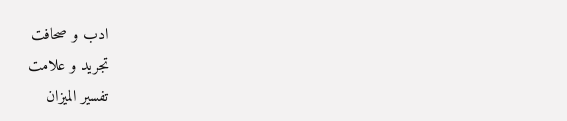ادب و صحافت
تجرید و علامت
تفسیر المیزان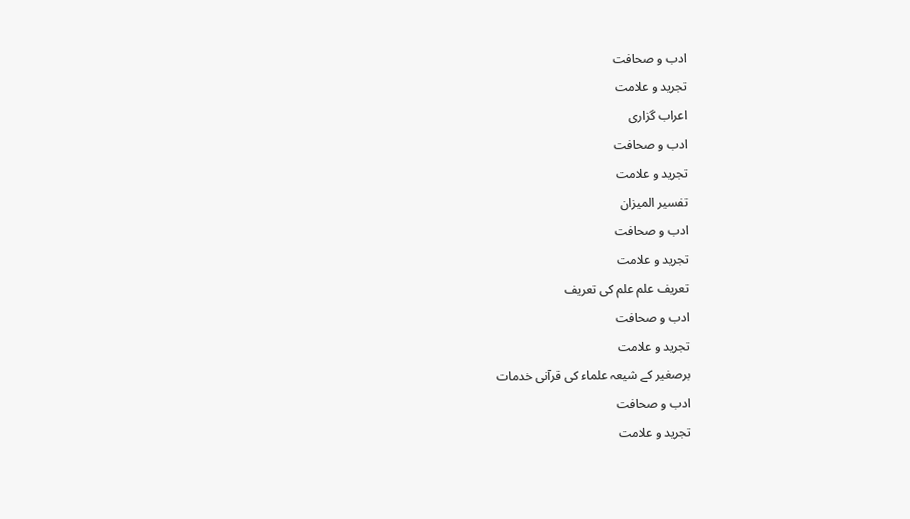ادب و صحافت
تجرید و علامت
اعراب گزاری
ادب و صحافت
تجرید و علامت
تفسیر المیزان
ادب و صحافت
تجرید و علامت
تعریف علم علم کی تعریف
ادب و صحافت
تجرید و علامت
برصغیر کے شیعہ علماء کی قرآنی خدمات
ادب و صحافت
تجرید و علامت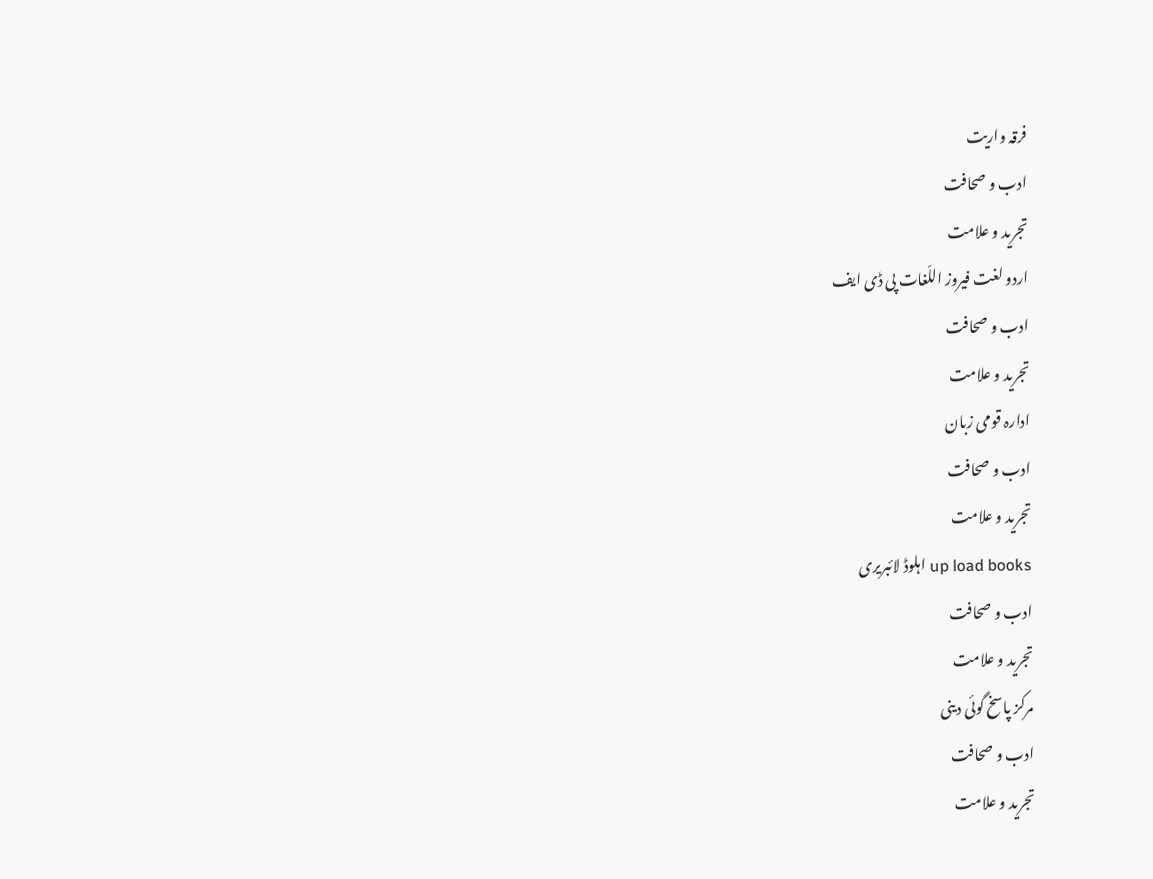فرقہ واریت
ادب و صحافت
تجرید و علامت
اردو لغت فیروز اللّغات پی ڈی ایف
ادب و صحافت
تجرید و علامت
ادارہ قومی زبان
ادب و صحافت
تجرید و علامت
up load books اہلوڈ لائبریری
ادب و صحافت
تجرید و علامت
مرکز پاسخ گوئی دینی
ادب و صحافت
تجرید و علامت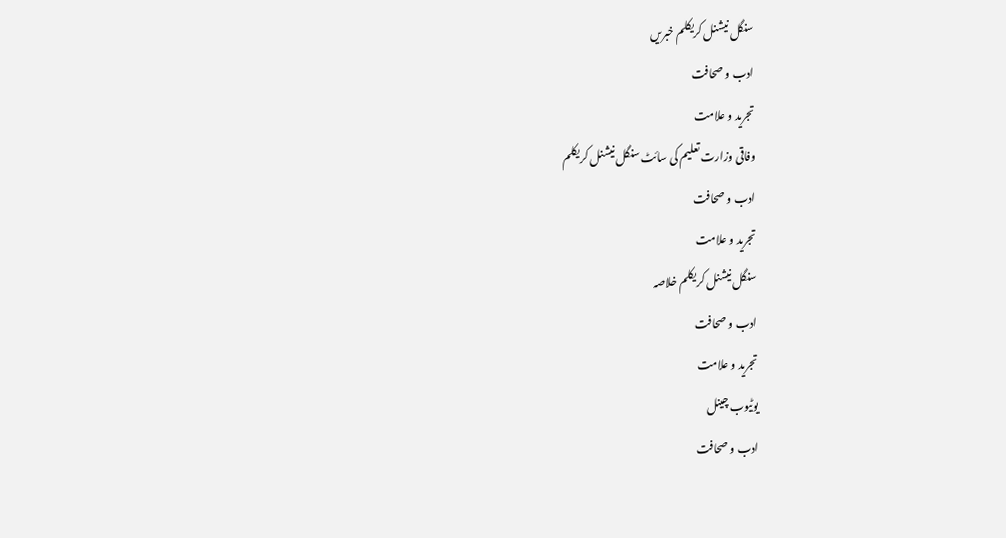سنگل نیشنل کریکلم خبریں
ادب و صحافت
تجرید و علامت
وفاقی وزارت تعلیم کی سائٹ سنگل نیشنل کریکلم
ادب و صحافت
تجرید و علامت
سنگل نیشنل کریکلم خلاصہ
ادب و صحافت
تجرید و علامت
یوٹیوب چینل
ادب و صحافت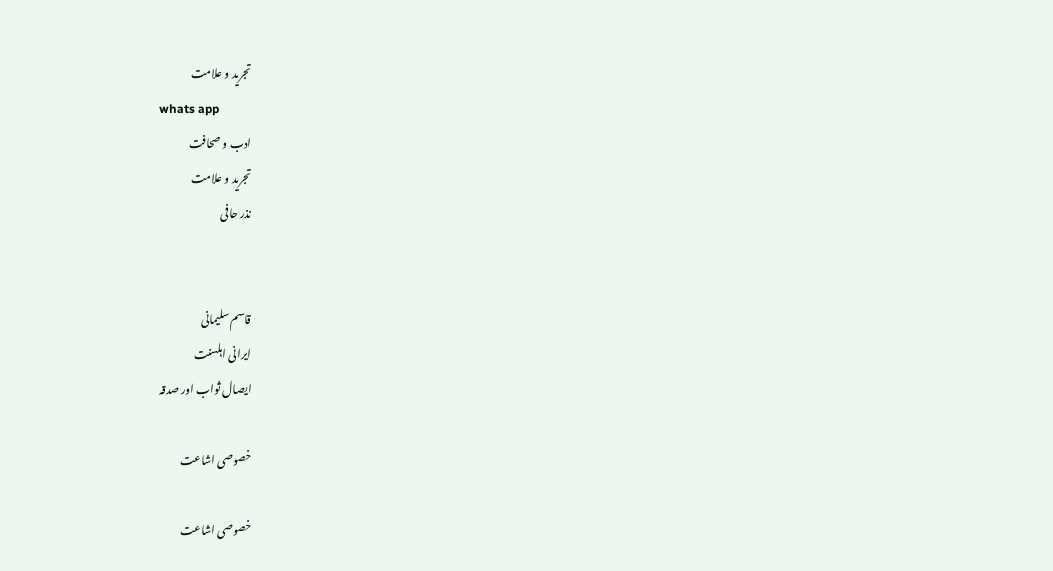تجرید و علامت
whats app
ادب و صحافت
تجرید و علامت
نذر حافی


قاسم سلیمانی
ایرانی اہلسنت
ایصال ثواب اور صدقہ

خصوصی اشاعت

خصوصی اشاعت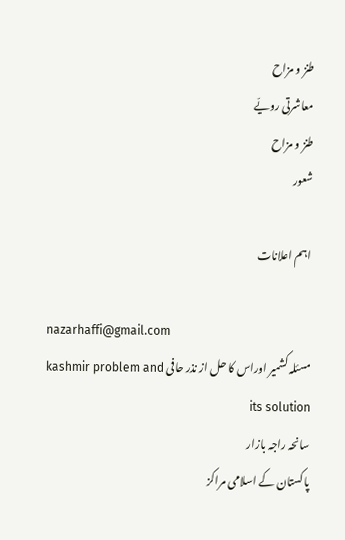طنز و مزاح
معاشرتی رویّے
طنز و مزاح
شعور

اہم اعلانات

nazarhaffi@gmail.com
مسئلہ کشمیر اوراس کا حل از نذر حافی kashmir problem and its solution
سانحہ راجہ بازار
پاکستان کے اسلامی مراکز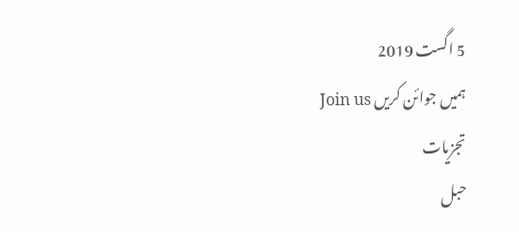5 اگست 2019
ہمیں جوائن کریں Join us
تجزیات
حبل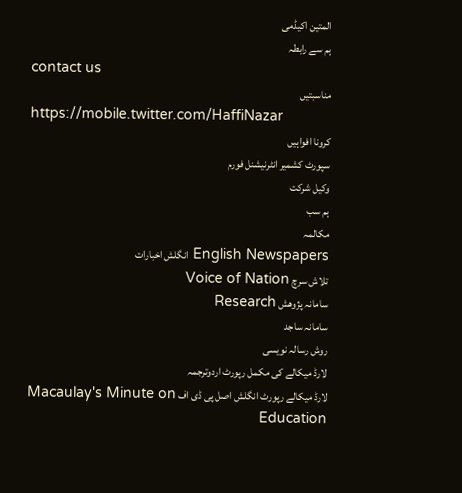المتین اکیڈمی
ہم سے رابطہ
contact us
مناسبتیں
https://mobile.twitter.com/HaffiNazar
کرونا افواہیں
سپورٹ کشمیر انٹرنیشنل فورم
وکیل شرکت
ہم سب
مکالمہ
English Newspapers انگلش اخبارات
تلاش سرچ Voice of Nation
سامانہ پژوھش Research
سامانہ ساجد
روش رسالہ نویسی
لارڈ میکالے کی مکمل رپورٹ اردوترجمہ
لارڈ میکالے رپورٹ انگلش اصل پی ڈی اف Macaulay's Minute on Education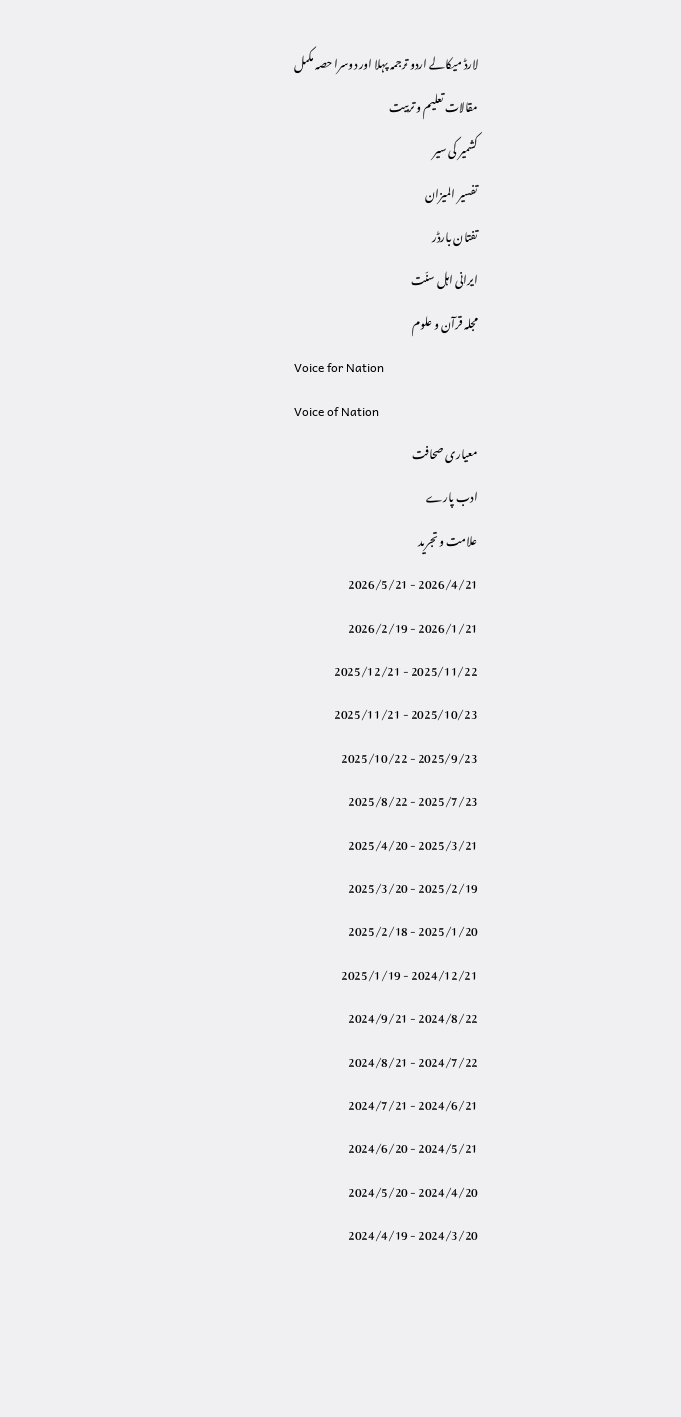لارڈ میکالے اردو ترجمہ پہلا اور دوسرا حصہ مکمل
مقالات تعلیم و تربیت
کشمیر کی سیر
تفسیر المیزان
تفتان بارڈر
ایرانی اہل سنّت
مجلہ قرآن و علوم
Voice for Nation
Voice of Nation
معیاری صحافت
ادب پارے
علامت و تجرید
2026/4/21 - 2026/5/21
2026/1/21 - 2026/2/19
2025/11/22 - 2025/12/21
2025/10/23 - 2025/11/21
2025/9/23 - 2025/10/22
2025/7/23 - 2025/8/22
2025/3/21 - 2025/4/20
2025/2/19 - 2025/3/20
2025/1/20 - 2025/2/18
2024/12/21 - 2025/1/19
2024/8/22 - 2024/9/21
2024/7/22 - 2024/8/21
2024/6/21 - 2024/7/21
2024/5/21 - 2024/6/20
2024/4/20 - 2024/5/20
2024/3/20 - 2024/4/19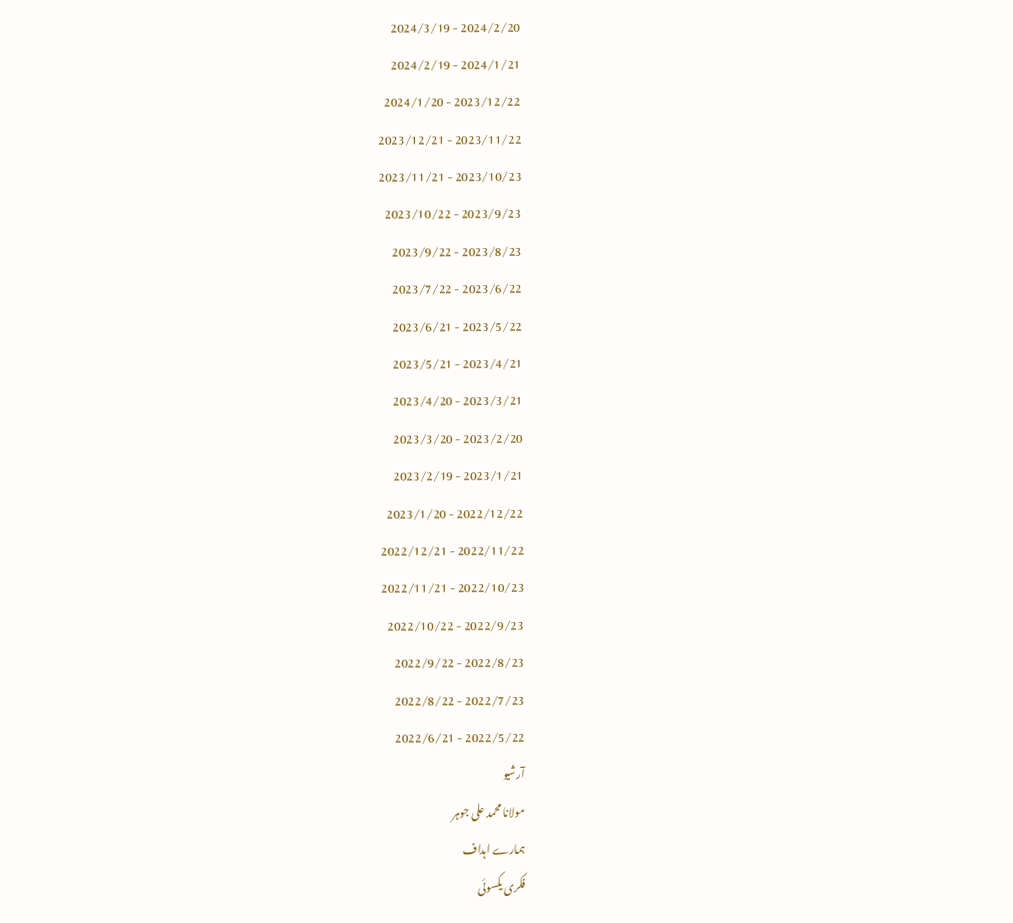2024/2/20 - 2024/3/19
2024/1/21 - 2024/2/19
2023/12/22 - 2024/1/20
2023/11/22 - 2023/12/21
2023/10/23 - 2023/11/21
2023/9/23 - 2023/10/22
2023/8/23 - 2023/9/22
2023/6/22 - 2023/7/22
2023/5/22 - 2023/6/21
2023/4/21 - 2023/5/21
2023/3/21 - 2023/4/20
2023/2/20 - 2023/3/20
2023/1/21 - 2023/2/19
2022/12/22 - 2023/1/20
2022/11/22 - 2022/12/21
2022/10/23 - 2022/11/21
2022/9/23 - 2022/10/22
2022/8/23 - 2022/9/22
2022/7/23 - 2022/8/22
2022/5/22 - 2022/6/21
آرشيو
مولانا محمد علی جوہر
ہمارے اہداف
فکری یکسوئی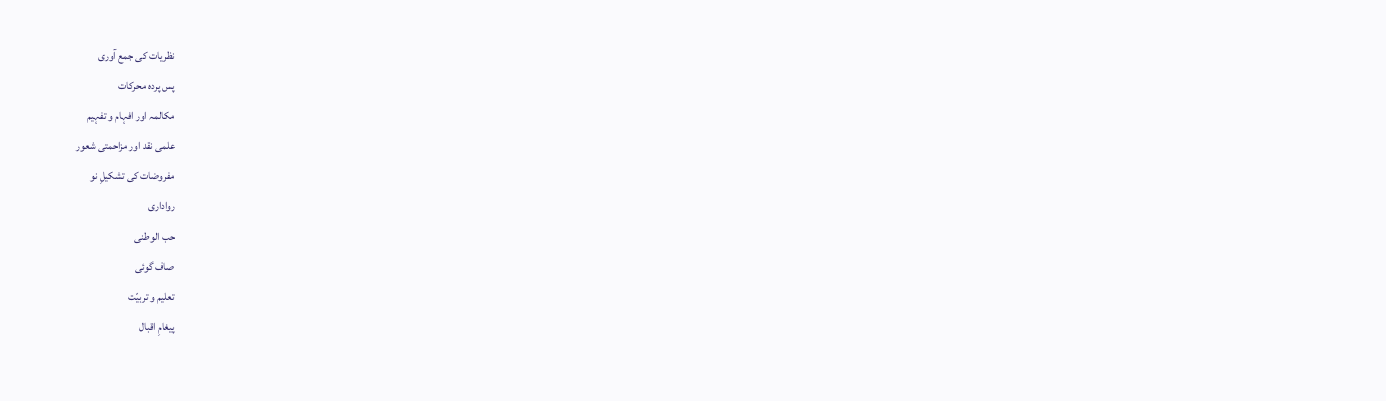نظریات کی جمع آوری
پس پردہ محرکات
مکالمہ اور افہام و تفہیم
علمی نقد اور مزاحمتی شعور
مفروضات کی تشکیلِ نو
رواداری
حب الوطنی
صاف گوئی
تعلیم و تربیّت
پیغامِ اقبال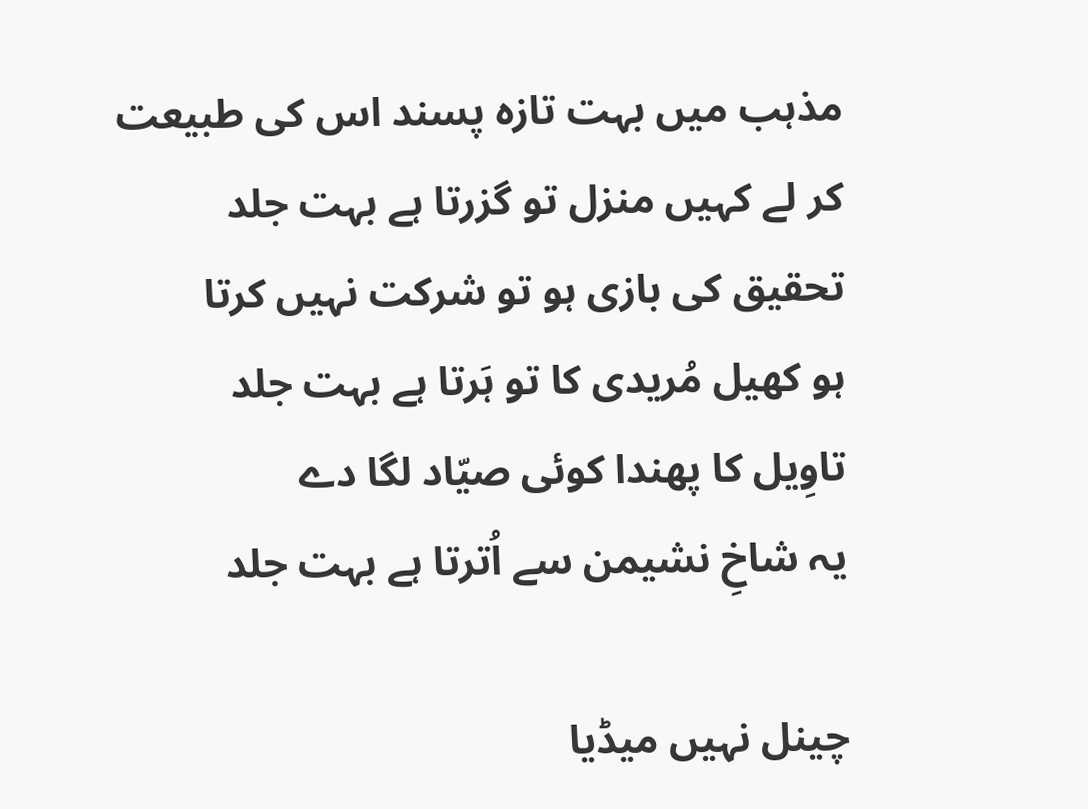مذہب میں بہت تازہ پسند اس کی طبیعت
کر لے کہیں منزل تو گزرتا ہے بہت جلد
تحقیق کی بازی ہو تو شرکت نہیں کرتا
ہو کھیل مُریدی کا تو ہَرتا ہے بہت جلد
تاوِیل کا پھندا کوئی صیّاد لگا دے
یہ شاخِ نشیمن سے اُترتا ہے بہت جلد

چینل نہیں میڈیا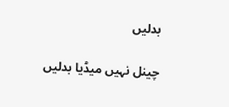بدلیں

چینل نہیں میڈیا بدلیں